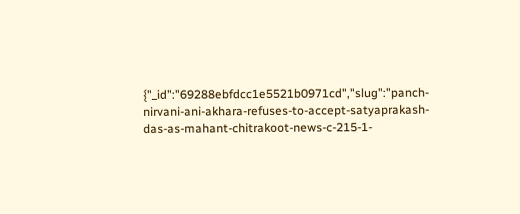{"_id":"69288ebfdcc1e5521b0971cd","slug":"panch-nirvani-ani-akhara-refuses-to-accept-satyaprakash-das-as-mahant-chitrakoot-news-c-215-1-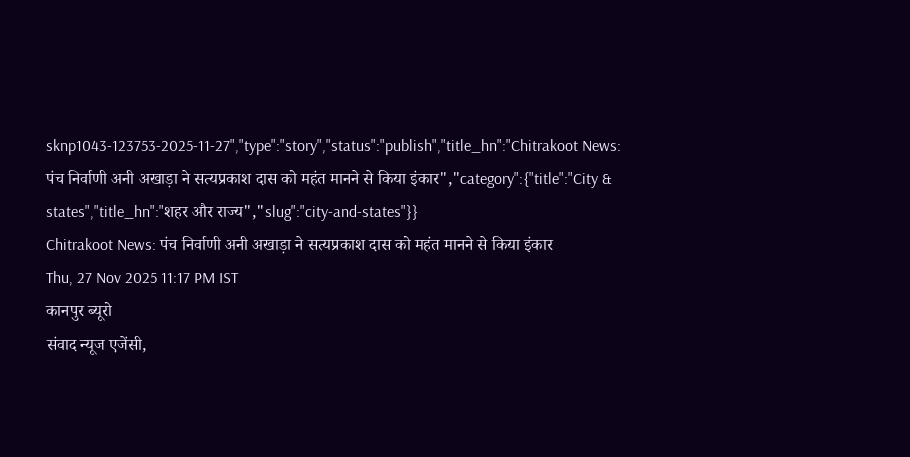sknp1043-123753-2025-11-27","type":"story","status":"publish","title_hn":"Chitrakoot News: पंच निर्वाणी अनी अखाड़ा ने सत्यप्रकाश दास को महंत मानने से किया इंकार","category":{"title":"City & states","title_hn":"शहर और राज्य","slug":"city-and-states"}}
Chitrakoot News: पंच निर्वाणी अनी अखाड़ा ने सत्यप्रकाश दास को महंत मानने से किया इंकार
Thu, 27 Nov 2025 11:17 PM IST
कानपुर ब्यूरो
संवाद न्यूज एजेंसी,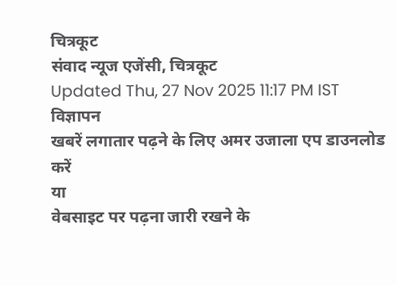चित्रकूट
संवाद न्यूज एजेंसी, चित्रकूट
Updated Thu, 27 Nov 2025 11:17 PM IST
विज्ञापन
खबरें लगातार पढ़ने के लिए अमर उजाला एप डाउनलोड करें
या
वेबसाइट पर पढ़ना जारी रखने के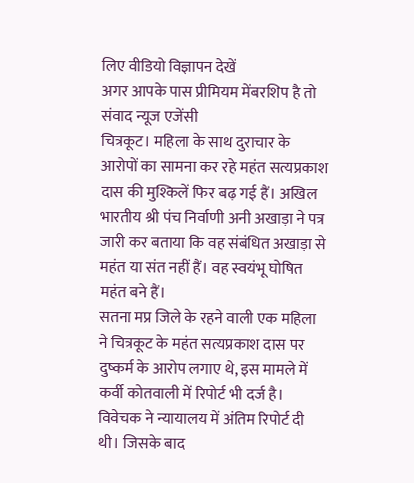लिए वीडियो विज्ञापन देखें
अगर आपके पास प्रीमियम मेंबरशिप है तो
संवाद न्यूज एजेंसी
चित्रकूट। महिला के साथ दुराचार के आरोपों का सामना कर रहे महंत सत्यप्रकाश दास की मुश्किलें फिर बढ़ गई हैं। अखिल भारतीय श्री पंच निर्वाणी अनी अखाड़ा ने पत्र जारी कर बताया कि वह संबंधित अखाड़ा से महंत या संत नहीं हैं। वह स्वयंभू घोषित महंत बने हैं।
सतना मप्र जिले के रहने वाली एक महिला ने चित्रकूट के महंत सत्यप्रकाश दास पर दुष्कर्म के आरोप लगाए थे, इस मामले में कर्वी कोतवाली में रिपोर्ट भी दर्ज है। विवेचक ने न्यायालय में अंतिम रिपोर्ट दी थी। जिसके बाद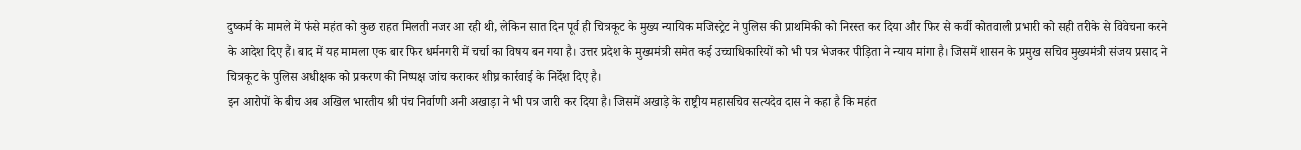दुष्कर्म के मामले में फंसे महंत को कुछ राहत मिलती नजर आ रही थी, लेकिन सात दिन पूर्व ही चित्रकूट के मुख्य न्यायिक मजिस्ट्रेट ने पुलिस की प्राथमिकी को निरस्त कर दिया और फिर से कर्वी कोतवाली प्रभारी को सही तरीके से विवेचना करने के आदेश दिए हैं। बाद में यह मामला एक बार फिर धर्मनगरी में चर्चा का विषय बन गया है। उत्तर प्रदेश के मुख्यमंत्री समेत कई उच्चाधिकारियों को भी पत्र भेजकर पीड़िता ने न्याय मांगा है। जिसमें शासन के प्रमुख सचिव मुख्यमंत्री संजय प्रसाद ने चित्रकूट के पुलिस अधीक्षक को प्रकरण की निष्पक्ष जांच कराकर शीघ्र कार्रवाई के निर्देश दिए है।
इन आरोपों के बीच अब अखिल भारतीय श्री पंच निर्वाणी अनी अखाड़ा ने भी पत्र जारी कर दिया है। जिसमें अखाड़े के राष्ट्रीय महासचिव सत्यदेव दास ने कहा है कि महंत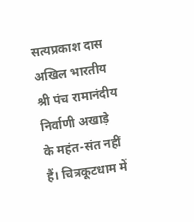सत्यप्रकाश दास अखिल भारतीय श्री पंच रामानंदीय निर्वाणी अखाड़े के महंत-संत नहीं हैं। चित्रकूटधाम में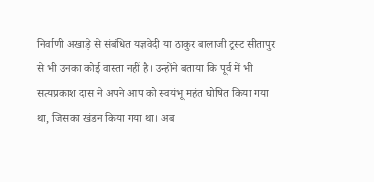निर्वाणी अखाड़े से संबंधित यज्ञवेदी या ठाकुर बालाजी ट्रस्ट सीतापुर से भी उनका कोई वास्ता नहीं है। उन्होंने बताया कि पूर्व में भी सत्यप्रकाश दास ने अपने आप को स्वयंभू महंत घोषित किया गया था, जिसका खंडन किया गया था। अब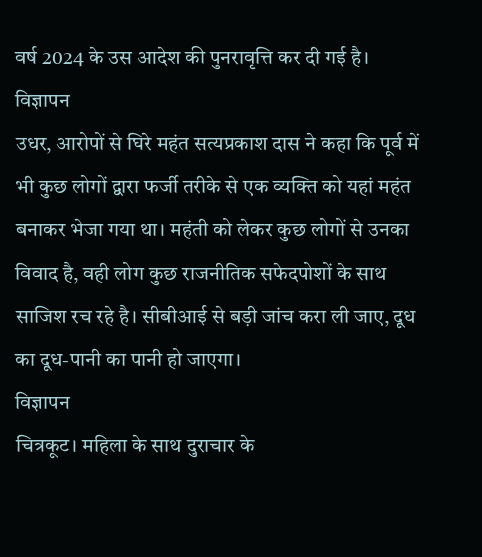वर्ष 2024 के उस आदेश की पुनरावृत्ति कर दी गई है।
विज्ञापन
उधर, आरोपों से घिरे महंत सत्यप्रकाश दास ने कहा कि पूर्व में भी कुछ लोगों द्वारा फर्जी तरीके से एक व्यक्ति को यहां महंत बनाकर भेजा गया था। महंती को लेकर कुछ लोगों से उनका विवाद है, वही लोग कुछ राजनीतिक सफेदपोशों के साथ साजिश रच रहे है। सीबीआई से बड़ी जांच करा ली जाए, दूध का दूध-पानी का पानी हो जाएगा।
विज्ञापन
चित्रकूट। महिला के साथ दुराचार के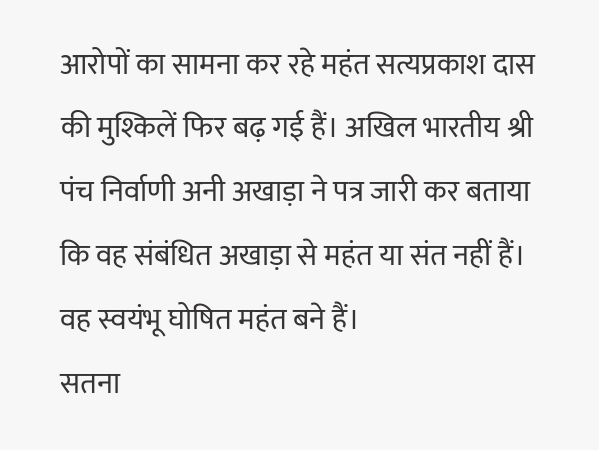आरोपों का सामना कर रहे महंत सत्यप्रकाश दास की मुश्किलें फिर बढ़ गई हैं। अखिल भारतीय श्री पंच निर्वाणी अनी अखाड़ा ने पत्र जारी कर बताया कि वह संबंधित अखाड़ा से महंत या संत नहीं हैं। वह स्वयंभू घोषित महंत बने हैं।
सतना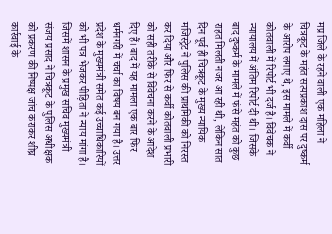मप्र जिले के रहने वाली एक महिला ने चित्रकूट के महंत सत्यप्रकाश दास पर दुष्कर्म के आरोप लगाए थे, इस मामले में कर्वी कोतवाली में रिपोर्ट भी दर्ज है। विवेचक ने न्यायालय में अंतिम रिपोर्ट दी थी। जिसके बाद दुष्कर्म के मामले में फंसे महंत को कुछ राहत मिलती नजर आ रही थी, लेकिन सात दिन पूर्व ही चित्रकूट के मुख्य न्यायिक मजिस्ट्रेट ने पुलिस की प्राथमिकी को निरस्त कर दिया और फिर से कर्वी कोतवाली प्रभारी को सही तरीके से विवेचना करने के आदेश दिए हैं। बाद में यह मामला एक बार फिर धर्मनगरी में चर्चा का विषय बन गया है। उत्तर प्रदेश के मुख्यमंत्री समेत कई उच्चाधिकारियों को भी पत्र भेजकर पीड़िता ने न्याय मांगा है। जिसमें शासन के प्रमुख सचिव मुख्यमंत्री संजय प्रसाद ने चित्रकूट के पुलिस अधीक्षक को प्रकरण की निष्पक्ष जांच कराकर शीघ्र कार्रवाई के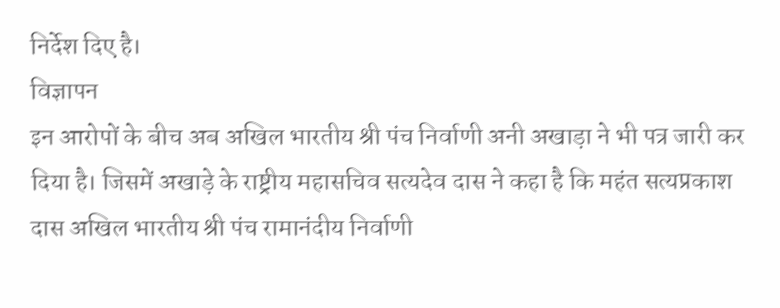निर्देश दिए है।
विज्ञापन
इन आरोपों के बीच अब अखिल भारतीय श्री पंच निर्वाणी अनी अखाड़ा ने भी पत्र जारी कर दिया है। जिसमें अखाड़े के राष्ट्रीय महासचिव सत्यदेव दास ने कहा है कि महंत सत्यप्रकाश दास अखिल भारतीय श्री पंच रामानंदीय निर्वाणी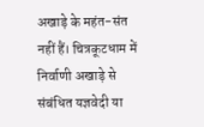अखाड़े के महंत-संत नहीं हैं। चित्रकूटधाम में निर्वाणी अखाड़े से संबंधित यज्ञवेदी या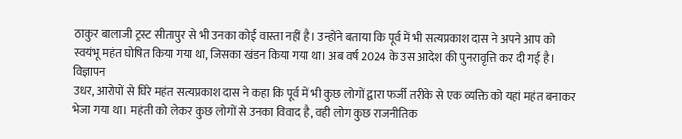ठाकुर बालाजी ट्रस्ट सीतापुर से भी उनका कोई वास्ता नहीं है। उन्होंने बताया कि पूर्व में भी सत्यप्रकाश दास ने अपने आप को स्वयंभू महंत घोषित किया गया था, जिसका खंडन किया गया था। अब वर्ष 2024 के उस आदेश की पुनरावृत्ति कर दी गई है।
विज्ञापन
उधर, आरोपों से घिरे महंत सत्यप्रकाश दास ने कहा कि पूर्व में भी कुछ लोगों द्वारा फर्जी तरीके से एक व्यक्ति को यहां महंत बनाकर भेजा गया था। महंती को लेकर कुछ लोगों से उनका विवाद है, वही लोग कुछ राजनीतिक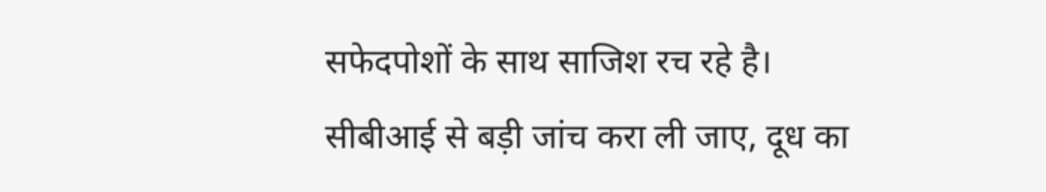सफेदपोशों के साथ साजिश रच रहे है। सीबीआई से बड़ी जांच करा ली जाए, दूध का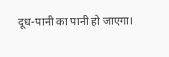दूध-पानी का पानी हो जाएगा।